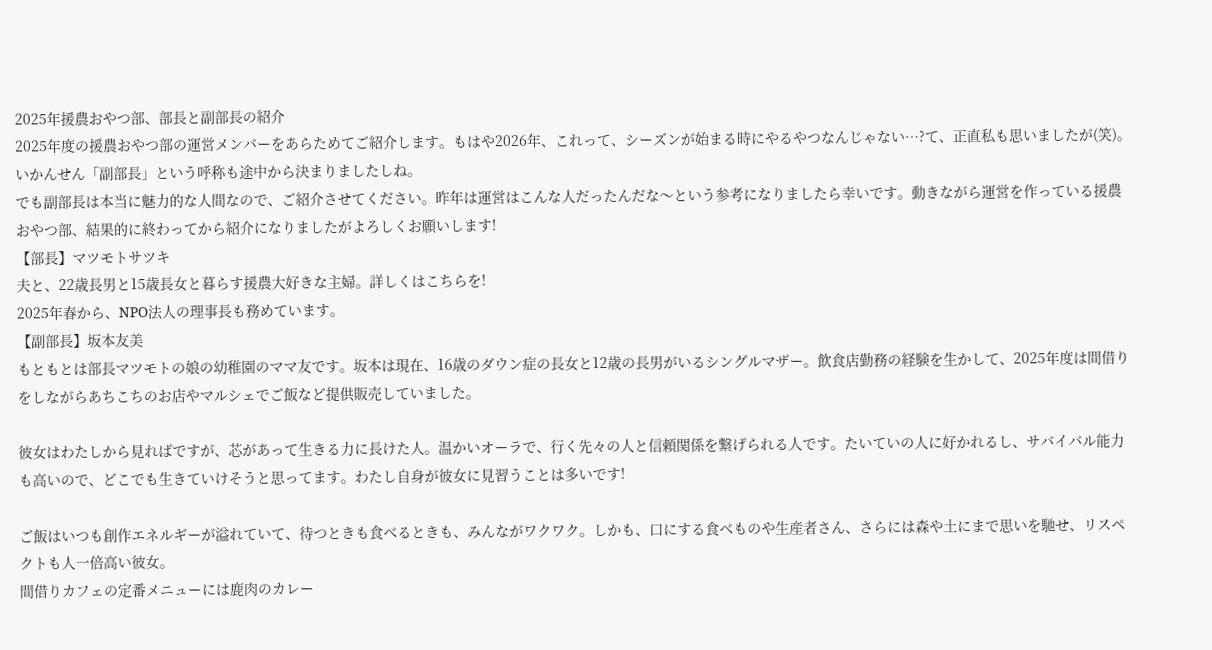2025年援農おやつ部、部長と副部長の紹介
2025年度の援農おやつ部の運営メンバーをあらためてご紹介します。もはや2026年、これって、シーズンが始まる時にやるやつなんじゃない…?て、正直私も思いましたが(笑)。いかんせん「副部長」という呼称も途中から決まりましたしね。
でも副部長は本当に魅力的な人間なので、ご紹介させてください。昨年は運営はこんな人だったんだな〜という参考になりましたら幸いです。動きながら運営を作っている援農おやつ部、結果的に終わってから紹介になりましたがよろしくお願いします!
【部長】マツモトサツキ
夫と、22歳長男と15歳長女と暮らす援農大好きな主婦。詳しくはこちらを!
2025年春から、NPO法人の理事長も務めています。
【副部長】坂本友美
もともとは部長マツモトの娘の幼稚園のママ友です。坂本は現在、16歳のダウン症の長女と12歳の長男がいるシングルマザー。飲食店勤務の経験を生かして、2025年度は間借りをしながらあちこちのお店やマルシェでご飯など提供販売していました。

彼女はわたしから見ればですが、芯があって生きる力に長けた人。温かいオーラで、行く先々の人と信頼関係を繋げられる人です。たいていの人に好かれるし、サバイバル能力も高いので、どこでも生きていけそうと思ってます。わたし自身が彼女に見習うことは多いです!

ご飯はいつも創作エネルギーが溢れていて、待つときも食べるときも、みんながワクワク。しかも、口にする食べものや生産者さん、さらには森や土にまで思いを馳せ、リスペクトも人一倍高い彼女。
間借りカフェの定番メニューには鹿肉のカレー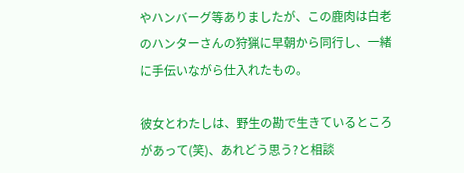やハンバーグ等ありましたが、この鹿肉は白老のハンターさんの狩猟に早朝から同行し、一緒に手伝いながら仕入れたもの。

彼女とわたしは、野生の勘で生きているところがあって(笑)、あれどう思う?と相談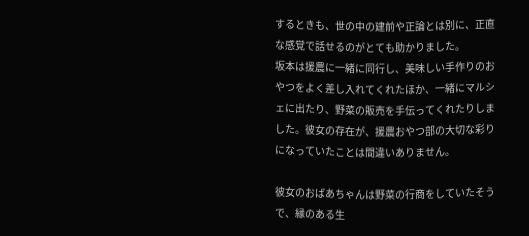するときも、世の中の建前や正論とは別に、正直な感覚で話せるのがとても助かりました。
坂本は援農に一緒に同行し、美味しい手作りのおやつをよく差し入れてくれたほか、一緒にマルシェに出たり、野菜の販売を手伝ってくれたりしました。彼女の存在が、援農おやつ部の大切な彩りになっていたことは間違いありません。

彼女のおばあちゃんは野菜の行商をしていたそうで、縁のある生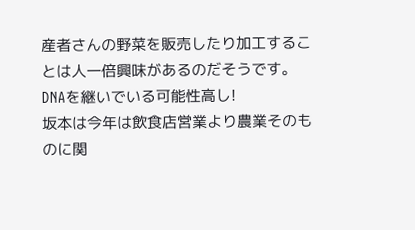産者さんの野菜を販売したり加工することは人一倍興味があるのだそうです。DNAを継いでいる可能性高し!
坂本は今年は飲食店営業より農業そのものに関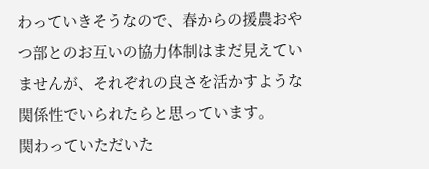わっていきそうなので、春からの援農おやつ部とのお互いの協力体制はまだ見えていませんが、それぞれの良さを活かすような関係性でいられたらと思っています。
関わっていただいた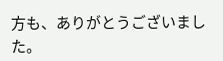方も、ありがとうございました。